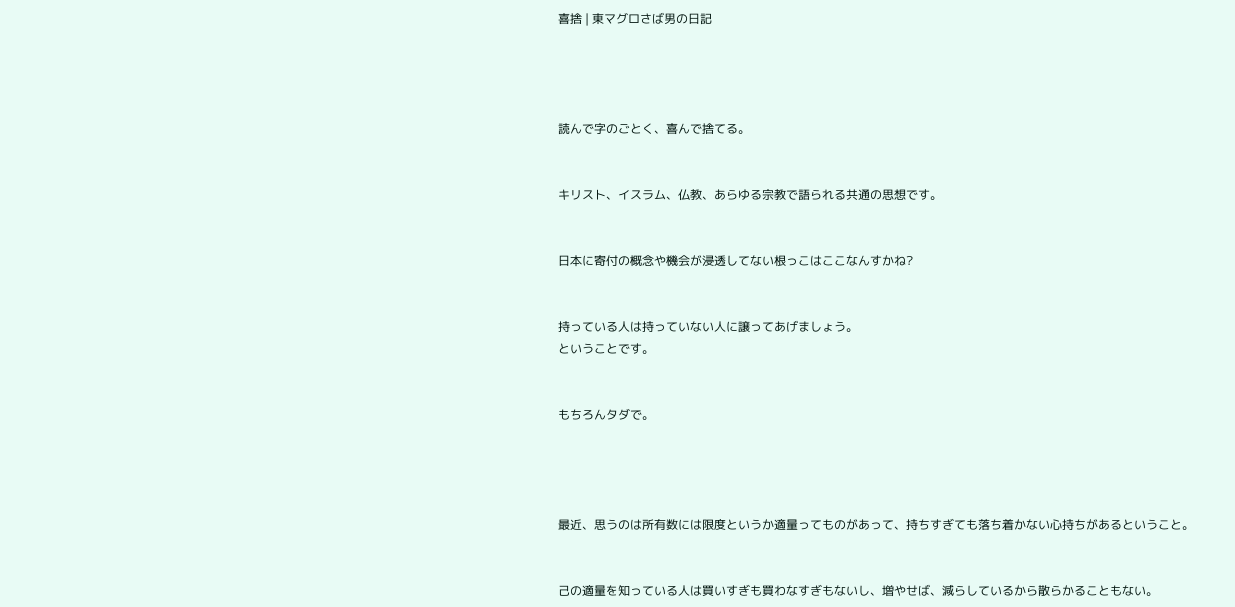喜捨 | 東マグロさば男の日記




読んで字のごとく、喜んで捨てる。


キリスト、イスラム、仏教、あらゆる宗教で語られる共通の思想です。


日本に寄付の概念や機会が浸透してない根っこはここなんすかね?


持っている人は持っていない人に譲ってあげましょう。
ということです。


もちろんタダで。




最近、思うのは所有数には限度というか適量ってものがあって、持ちすぎても落ち着かない心持ちがあるということ。


己の適量を知っている人は買いすぎも買わなすぎもないし、増やせば、減らしているから散らかることもない。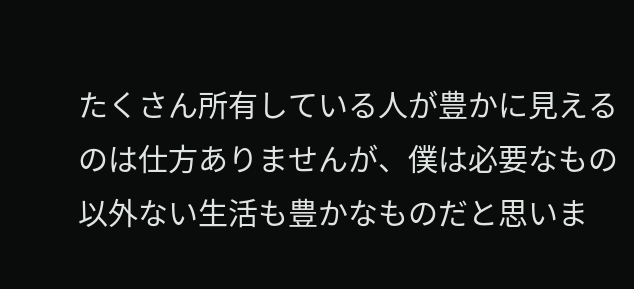たくさん所有している人が豊かに見えるのは仕方ありませんが、僕は必要なもの以外ない生活も豊かなものだと思いま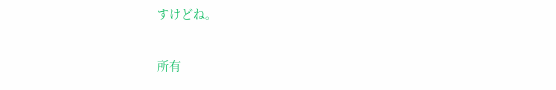すけどね。


所有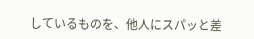しているものを、他人にスパッと差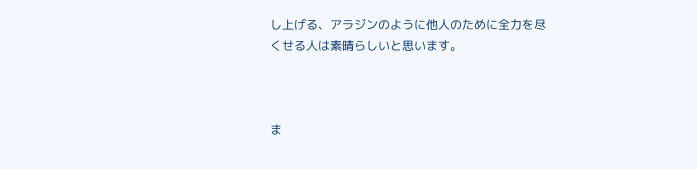し上げる、アラジンのように他人のために全力を尽くせる人は素晴らしいと思います。



ま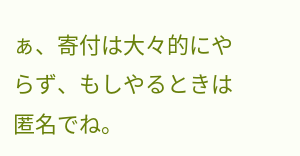ぁ、寄付は大々的にやらず、もしやるときは匿名でね。